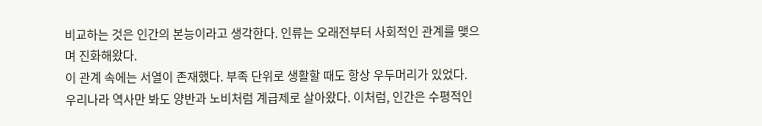비교하는 것은 인간의 본능이라고 생각한다. 인류는 오래전부터 사회적인 관계를 맺으며 진화해왔다.
이 관계 속에는 서열이 존재했다. 부족 단위로 생활할 때도 항상 우두머리가 있었다.
우리나라 역사만 봐도 양반과 노비처럼 계급제로 살아왔다. 이처럼, 인간은 수평적인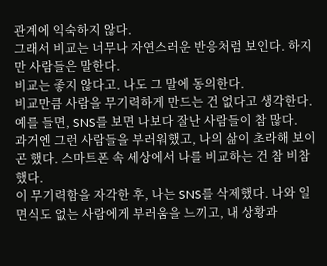관계에 익숙하지 않다.
그래서 비교는 너무나 자연스러운 반응처럼 보인다. 하지만 사람들은 말한다.
비교는 좋지 않다고. 나도 그 말에 동의한다.
비교만큼 사람을 무기력하게 만드는 건 없다고 생각한다. 예를 들면, SNS를 보면 나보다 잘난 사람들이 참 많다.
과거엔 그런 사람들을 부러워했고, 나의 삶이 초라해 보이곤 했다. 스마트폰 속 세상에서 나를 비교하는 건 참 비참했다.
이 무기력함을 자각한 후, 나는 SNS를 삭제했다. 나와 일면식도 없는 사람에게 부러움을 느끼고, 내 상황과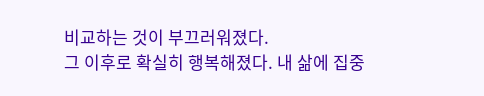비교하는 것이 부끄러워졌다.
그 이후로 확실히 행복해졌다. 내 삶에 집중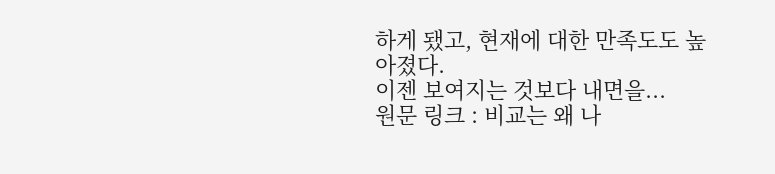하게 됐고, 현재에 대한 만족도도 높아졌다.
이젠 보여지는 것보다 내면을...
원문 링크 : 비교는 왜 나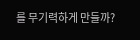를 무기력하게 만들까?